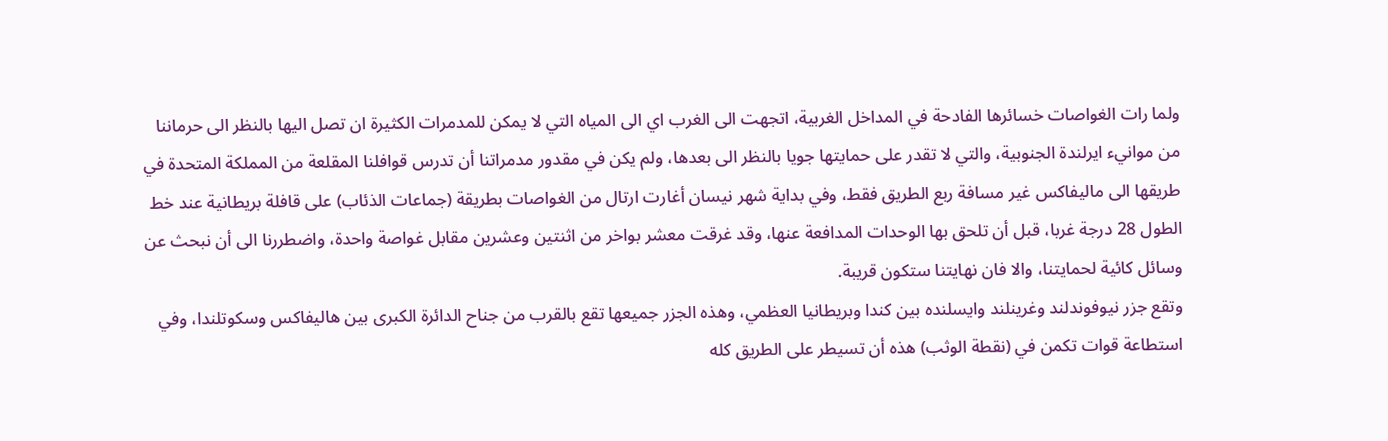ولما رات الغواصات خسائرها الفادحة في المداخل الغربية، اتجهت الى الغرب اي الى المياه التي لا يمكن للمدمرات الكثيرة ان تصل اليها بالنظر الى حرماننا من موانيء ايرلندة الجنوبية، والتي لا تقدر على حمايتها جويا بالنظر الى بعدها، ولم يكن في مقدور مدمراتنا أن تدرس قوافلنا المقلعة من المملكة المتحدة في طريقها الى ماليفاكس غير مسافة ربع الطريق فقط، وفي بداية شهر نيسان أغارت ارتال من الغواصات بطريقة (جماعات الذئاب) على قافلة بريطانية عند خط الطول 28 درجة غربا، قبل أن تلحق بها الوحدات المدافعة عنها، وقد غرقت معشر بواخر من اثنتين وعشرين مقابل غواصة واحدة، واضطررنا الى أن نبحث عن وسائل کائية لحمايتنا، والا فان نهايتنا ستكون قريبة.
وتقع جزر نيوفوندلند وغرينلند وايسلنده بين كندا وبريطانيا العظمي، وهذه الجزر جميعها تقع بالقرب من جناح الدائرة الكبرى بين هاليفاکس وسكوتلندا، وفي استطاعة قوات تكمن في (نقطة الوثب) هذه أن تسيطر على الطريق كله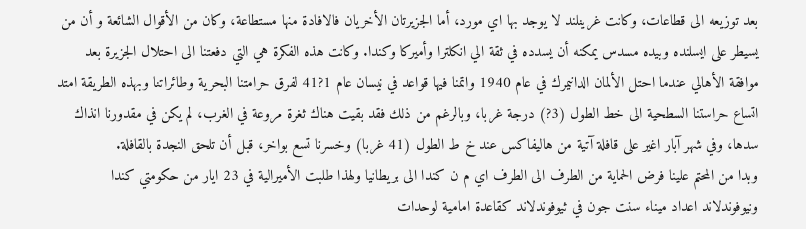بعد توزيعه الى قطاعات، وكانت غرينلند لا يوجد بها اي مورد، أما الجزيرتان الأخريان فالافادة منها مستطاعة، وكان من الأقوال الشائعة و أن من يسيطر على ايسلنده وبيده مسدس يمكنه أن يسدده في ثقة الي انكلترا وأميركا وكندا. وكانت هذه الفكرة هي التي دفعتنا الى احتلال الجزيرة بعد موافقة الأهالي عندما احتل الألمان الدانيمرك في عام 1940 واتمنا فيها قواعد في نيسان عام 1?41 لفرق حرامتنا البحرية وطائراتنا وبهذه الطريقة امتد اتساع حراستنا السطحية الى خط الطول (3?) درجة غربا، وبالرغم من ذلك فقد بقيت هناك ثغرة مروعة في الغرب، لم يكن في مقدورنا انذاك سدها، وفي شهر آبار اغير على قافلة آتية من هاليفاكس عند خ ط الطول (41 غربا) وخسرنا تسع بواخر، قبل أن تلحق النجدة بالقافلة.
وبدا من المحتم علينا فرض الحماية من الطرف الى الطرف اي م ن كندا الى بريطانيا ولهذا طلبت الأميرالية في 23 ايار من حكومتي كندا ونيوفوندلاند اعداد ميناء سنت جون في ثيوفوندلاند كقاعدة امامية لوحدات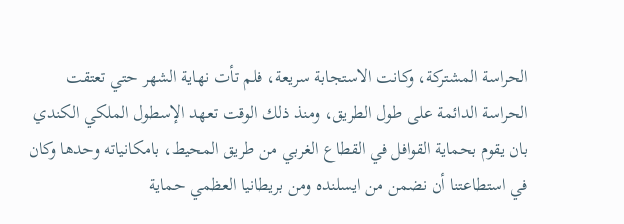الحراسة المشتركة، وكانت الاستجابة سريعة، فلم تأت نهاية الشهر حتي تعتقت الحراسة الدائمة على طول الطريق، ومنذ ذلك الوقت تعهد الإسطول الملكي الكندي بان يقوم بحماية القوافل في القطاع الغربي من طريق المحيط، بامكانياته وحدها وكان في استطاعتنا أن نضمن من ايسلنده ومن بريطانيا العظمي حماية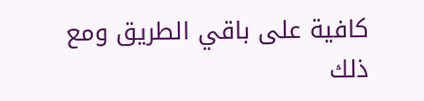كافية على باقي الطريق ومع ذلك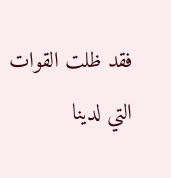فقد ظلت القوات التي لدينا